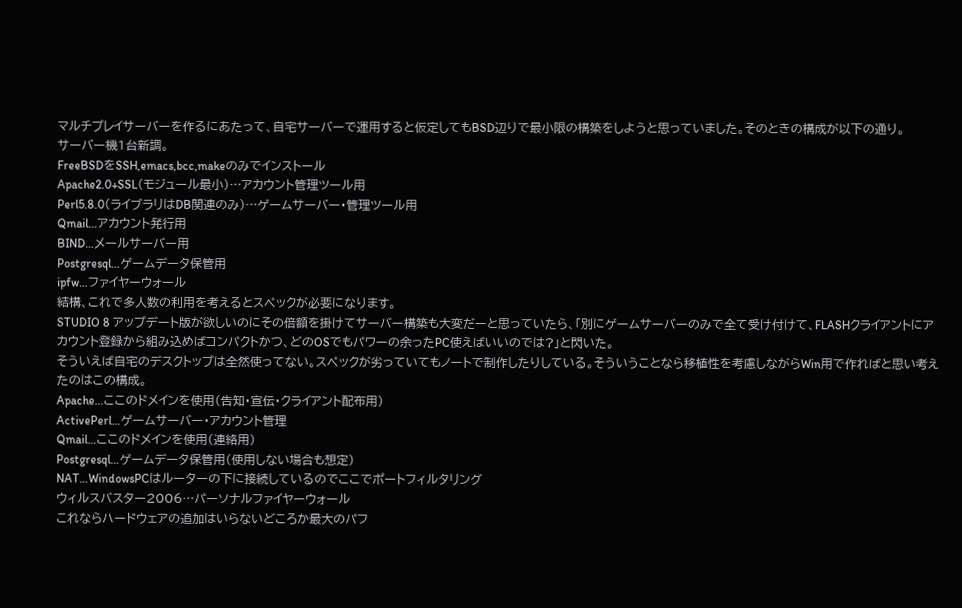マルチプレイサーバーを作るにあたって、自宅サーバーで運用すると仮定してもBSD辺りで最小限の構築をしようと思っていました。そのときの構成が以下の通り。
サーバー機1台新調。
FreeBSDをSSH,emacs,bcc,makeのみでインストール
Apache2.0+SSL(モジュール最小)…アカウント管理ツール用
Perl5.8.0(ライブラリはDB関連のみ)…ゲームサーバー・管理ツール用
Qmail…アカウント発行用
BIND…メールサーバー用
Postgresql…ゲームデータ保管用
ipfw…ファイヤーウォール
結構、これで多人数の利用を考えるとスペックが必要になります。
STUDIO 8 アップデート版が欲しいのにその倍額を掛けてサーバー構築も大変だーと思っていたら、「別にゲームサーバーのみで全て受け付けて、FLASHクライアントにアカウント登録から組み込めばコンパクトかつ、どのOSでもパワーの余ったPC使えばいいのでは?」と閃いた。
そういえば自宅のデスクトップは全然使ってない。スペックが劣っていてもノートで制作したりしている。そういうことなら移植性を考慮しながらWin用で作ればと思い考えたのはこの構成。
Apache…ここのドメインを使用(告知・宣伝・クライアント配布用)
ActivePerl…ゲームサーバー・アカウント管理
Qmail…ここのドメインを使用(連絡用)
Postgresql…ゲームデータ保管用(使用しない場合も想定)
NAT…WindowsPCはルーターの下に接続しているのでここでポートフィルタリング
ウィルスバスター2006…パーソナルファイヤーウォール
これならハードウェアの追加はいらないどころか最大のパフ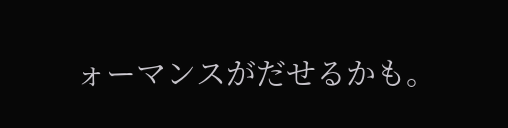ォーマンスがだせるかも。